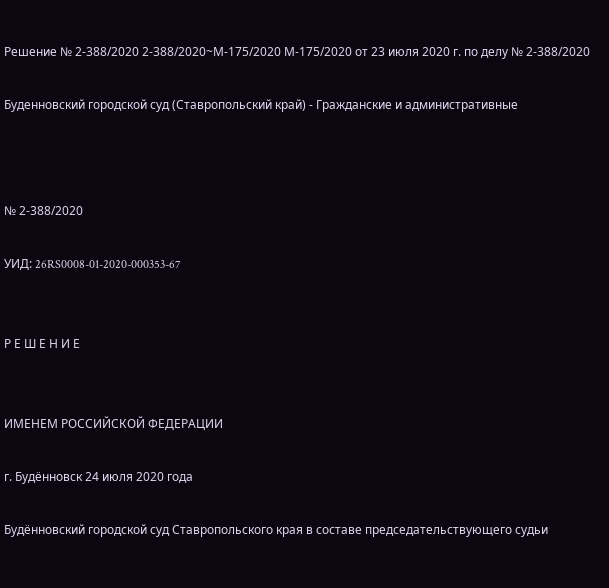Решение № 2-388/2020 2-388/2020~М-175/2020 М-175/2020 от 23 июля 2020 г. по делу № 2-388/2020

Буденновский городской суд (Ставропольский край) - Гражданские и административные



№ 2-388/2020

УИД: 26RS0008-01-2020-000353-67


Р Е Ш Е Н И Е


ИМЕНЕМ РОССИЙСКОЙ ФЕДЕРАЦИИ

г. Будённовск 24 июля 2020 года

Будённовский городской суд Ставропольского края в составе председательствующего судьи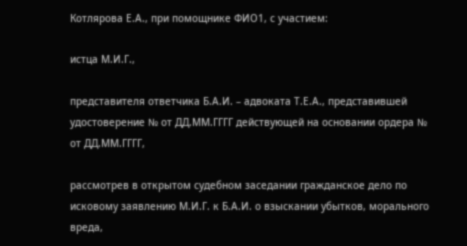Котлярова Е.А., при помощнике ФИО1, с участием:

истца М.И.Г.,

представителя ответчика Б.А.И. – адвоката Т.Е.А., представившей удостоверение № от ДД.ММ.ГГГГ действующей на основании ордера № от ДД.ММ.ГГГГ,

рассмотрев в открытом судебном заседании гражданское дело по исковому заявлению М.И.Г. к Б.А.И. о взыскании убытков, морального вреда,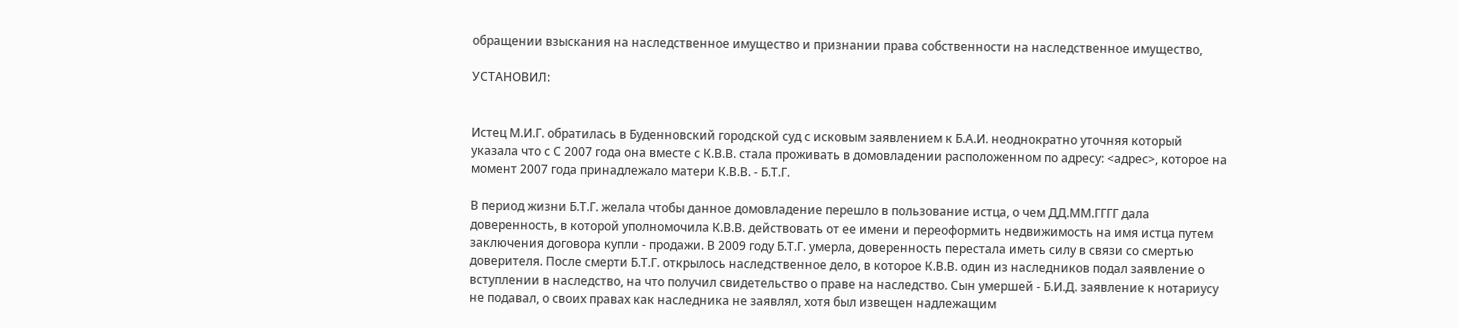обращении взыскания на наследственное имущество и признании права собственности на наследственное имущество,

УСТАНОВИЛ:


Истец М.И.Г. обратилась в Буденновский городской суд с исковым заявлением к Б.А.И. неоднократно уточняя который указала что с С 2007 года она вместе с К.В.В. стала проживать в домовладении расположенном по адресу: <адрес>, которое на момент 2007 года принадлежало матери К.В.В. - Б.Т.Г.

В период жизни Б.Т.Г. желала чтобы данное домовладение перешло в пользование истца, о чем ДД.ММ.ГГГГ дала доверенность, в которой уполномочила К.В.В. действовать от ее имени и переоформить недвижимость на имя истца путем заключения договора купли - продажи. В 2009 году Б.Т.Г. умерла, доверенность перестала иметь силу в связи со смертью доверителя. После смерти Б.Т.Г. открылось наследственное дело, в которое К.В.В. один из наследников подал заявление о вступлении в наследство, на что получил свидетельство о праве на наследство. Сын умершей - Б.И.Д. заявление к нотариусу не подавал, о своих правах как наследника не заявлял, хотя был извещен надлежащим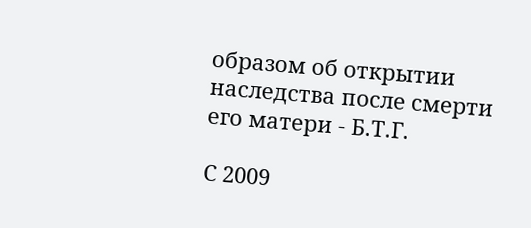образом об открытии наследства после смерти его матери - Б.Т.Г.

С 2009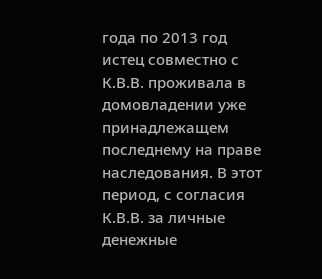года по 2013 год истец совместно с К.В.В. проживала в домовладении уже принадлежащем последнему на праве наследования. В этот период, с согласия К.В.В. за личные денежные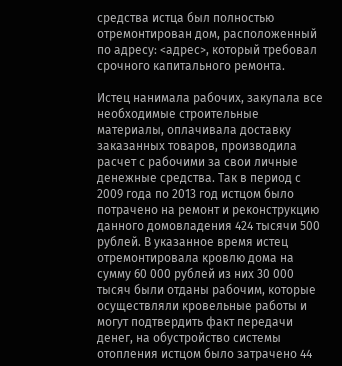средства истца был полностью отремонтирован дом, расположенный по адресу: <адрес>, который требовал срочного капитального ремонта.

Истец нанимала рабочих, закупала все необходимые строительные материалы, оплачивала доставку заказанных товаров, производила расчет с рабочими за свои личные денежные средства. Так в период с 2009 года по 2013 год истцом было потрачено на ремонт и реконструкцию данного домовладения 424 тысячи 500 рублей. В указанное время истец отремонтировала кровлю дома на сумму 60 000 рублей из них 30 000 тысяч были отданы рабочим, которые осуществляли кровельные работы и могут подтвердить факт передачи денег, на обустройство системы отопления истцом было затрачено 44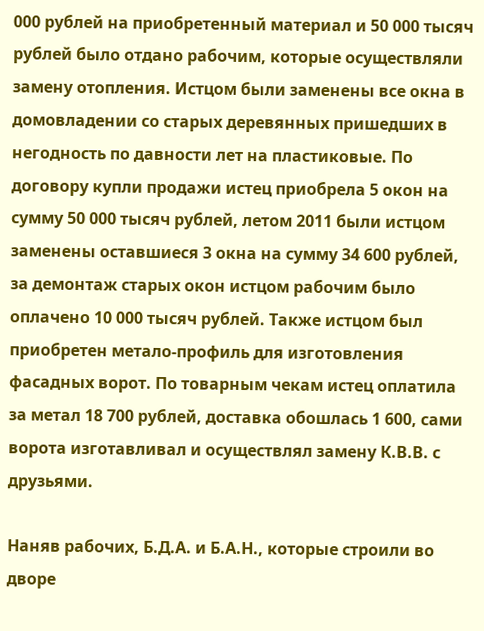000 рублей на приобретенный материал и 50 000 тысяч рублей было отдано рабочим, которые осуществляли замену отопления. Истцом были заменены все окна в домовладении со старых деревянных пришедших в негодность по давности лет на пластиковые. По договору купли продажи истец приобрела 5 окон на сумму 50 000 тысяч рублей, летом 2011 были истцом заменены оставшиеся 3 окна на сумму 34 600 рублей, за демонтаж старых окон истцом рабочим было оплачено 10 000 тысяч рублей. Также истцом был приобретен метало-профиль для изготовления фасадных ворот. По товарным чекам истец оплатила за метал 18 700 рублей, доставка обошлась 1 600, сами ворота изготавливал и осуществлял замену К.В.В. с друзьями.

Наняв рабочих, Б.Д.А. и Б.А.Н., которые строили во дворе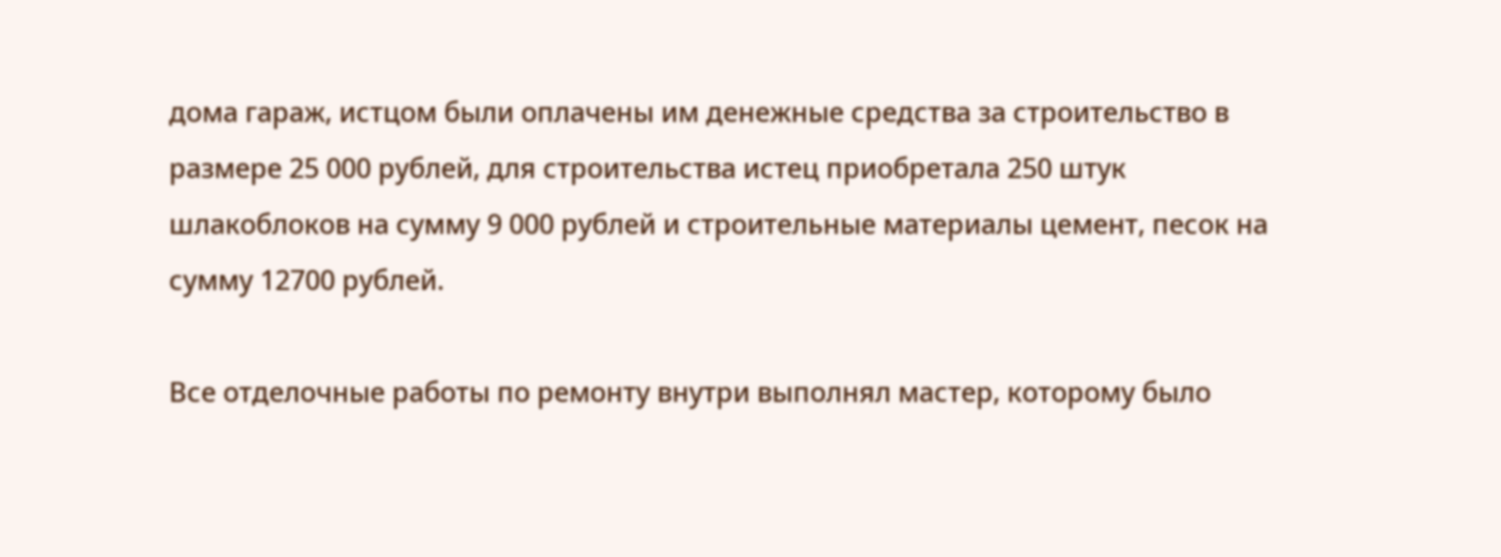дома гараж, истцом были оплачены им денежные средства за строительство в размере 25 000 рублей, для строительства истец приобретала 250 штук шлакоблоков на сумму 9 000 рублей и строительные материалы цемент, песок на сумму 12700 рублей.

Все отделочные работы по ремонту внутри выполнял мастер, которому было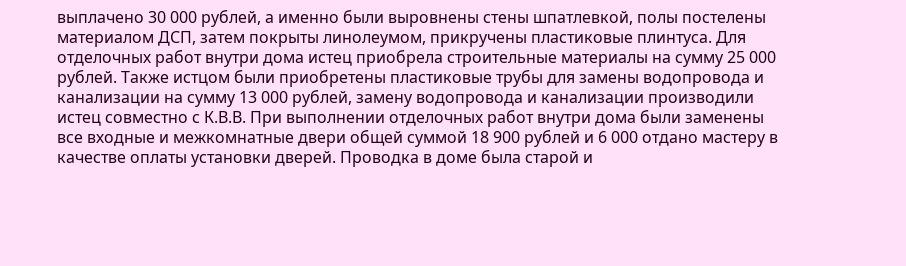выплачено 30 000 рублей, а именно были выровнены стены шпатлевкой, полы постелены материалом ДСП, затем покрыты линолеумом, прикручены пластиковые плинтуса. Для отделочных работ внутри дома истец приобрела строительные материалы на сумму 25 000 рублей. Также истцом были приобретены пластиковые трубы для замены водопровода и канализации на сумму 13 000 рублей, замену водопровода и канализации производили истец совместно с К.В.В. При выполнении отделочных работ внутри дома были заменены все входные и межкомнатные двери общей суммой 18 900 рублей и 6 000 отдано мастеру в качестве оплаты установки дверей. Проводка в доме была старой и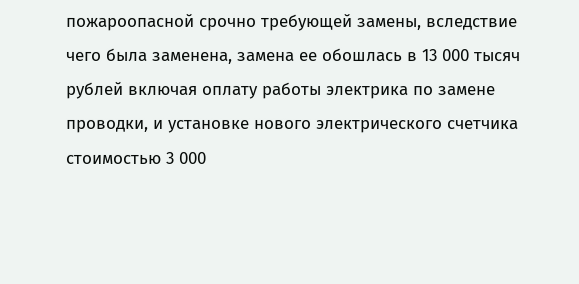пожароопасной срочно требующей замены, вследствие чего была заменена, замена ее обошлась в 13 000 тысяч рублей включая оплату работы электрика по замене проводки, и установке нового электрического счетчика стоимостью 3 000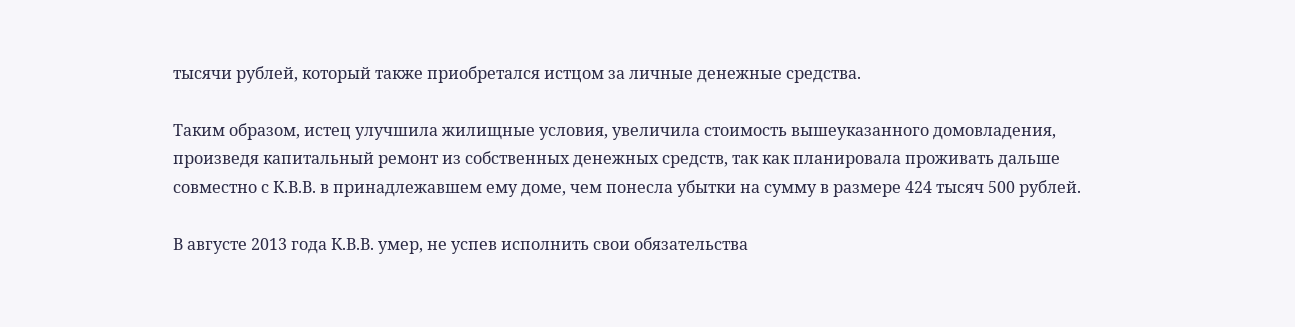тысячи рублей, который также приобретался истцом за личные денежные средства.

Таким образом, истец улучшила жилищные условия, увеличила стоимость вышеуказанного домовладения, произведя капитальный ремонт из собственных денежных средств, так как планировала проживать дальше совместно с К.В.В. в принадлежавшем ему доме, чем понесла убытки на сумму в размере 424 тысяч 500 рублей.

В августе 2013 года К.В.В. умер, не успев исполнить свои обязательства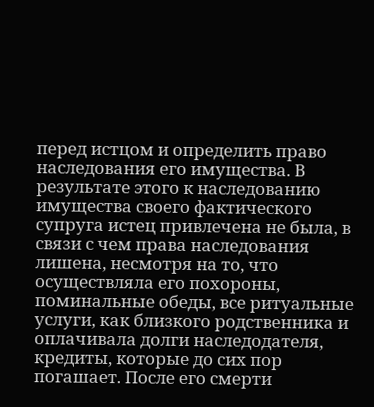перед истцом и определить право наследования его имущества. В результате этого к наследованию имущества своего фактического супруга истец привлечена не была, в связи с чем права наследования лишена, несмотря на то, что осуществляла его похороны, поминальные обеды, все ритуальные услуги, как близкого родственника и оплачивала долги наследодателя, кредиты, которые до сих пор погашает. После его смерти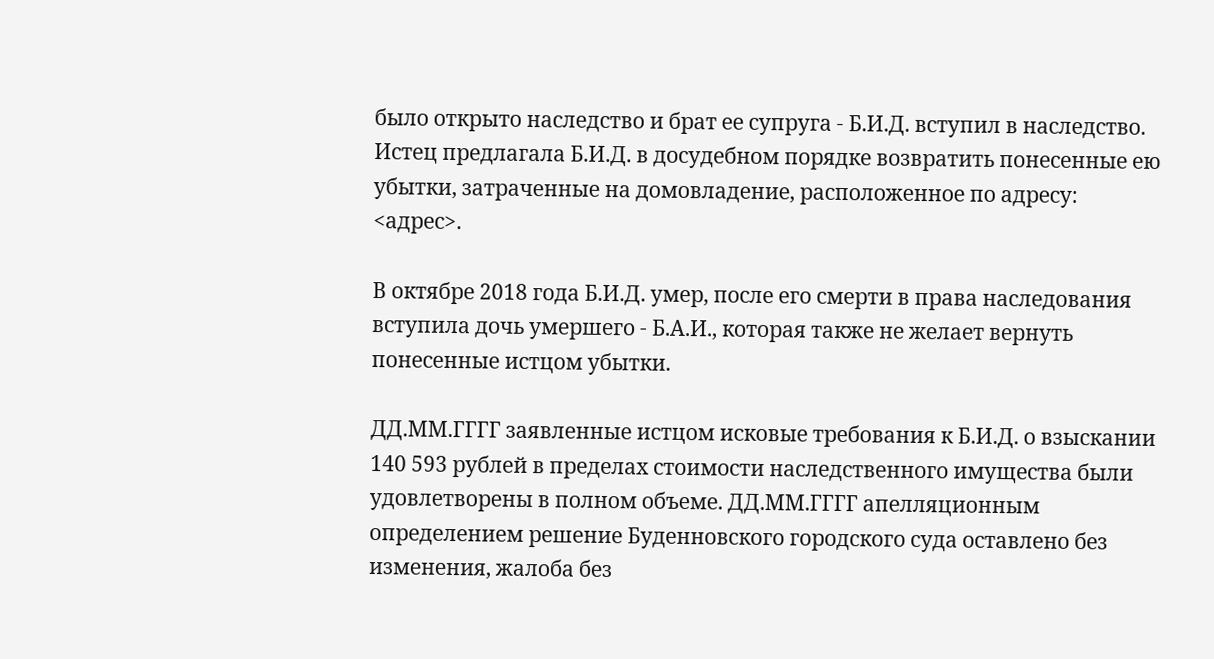было открыто наследство и брат ее супруга - Б.И.Д. вступил в наследство. Истец предлагала Б.И.Д. в досудебном порядке возвратить понесенные ею убытки, затраченные на домовладение, расположенное по адресу: <адрес>.

В октябре 2018 года Б.И.Д. умер, после его смерти в права наследования вступила дочь умершего - Б.А.И., которая также не желает вернуть понесенные истцом убытки.

ДД.ММ.ГГГГ заявленные истцом исковые требования к Б.И.Д. о взыскании 140 593 рублей в пределах стоимости наследственного имущества были удовлетворены в полном объеме. ДД.ММ.ГГГГ апелляционным определением решение Буденновского городского суда оставлено без изменения, жалоба без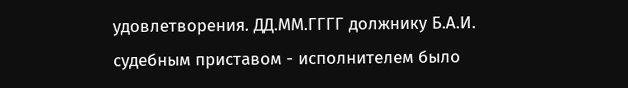удовлетворения. ДД.ММ.ГГГГ должнику Б.А.И. судебным приставом - исполнителем было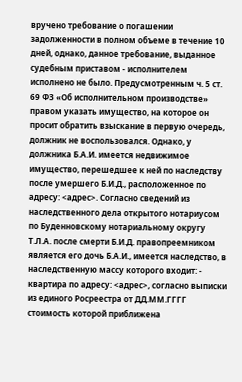вручено требование о погашении задолженности в полном объеме в течение 10 дней, однако, данное требование, выданное судебным приставом - исполнителем исполнено не было. Предусмотренным ч. 5 ст. 69 ФЗ «Об исполнительном производстве» правом указать имущество, на которое он просит обратить взыскание в первую очередь, должник не воспользовался. Однако, у должника Б.А.И. имеется недвижимое имущество, перешедшее к ней по наследству после умершего Б.И.Д., расположенное по адресу: <адрес>. Согласно сведений из наследственного дела открытого нотариусом по Буденновскому нотариальному округу Т.Л.А. после смерти Б.И.Д. правопреемником является его дочь Б.А.И., имеется наследство, в наследственную массу которого входит: - квартира по адресу: <адрес>, согласно выписки из единого Росреестра от ДД.ММ.ГГГГ стоимость которой приближена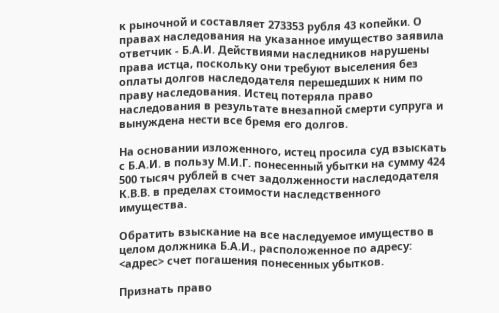к рыночной и составляет 273353 рубля 43 копейки. О правах наследования на указанное имущество заявила ответчик - Б.А.И. Действиями наследников нарушены права истца, поскольку они требуют выселения без оплаты долгов наследодателя перешедших к ним по праву наследования. Истец потеряла право наследования в результате внезапной смерти супруга и вынуждена нести все бремя его долгов.

На основании изложенного, истец просила суд взыскать с Б.А.И. в пользу М.И.Г. понесенный убытки на сумму 424 500 тысяч рублей в счет задолженности наследодателя К.В.В. в пределах стоимости наследственного имущества.

Обратить взыскание на все наследуемое имущество в целом должника Б.А.И., расположенное по адресу: <адрес> счет погашения понесенных убытков.

Признать право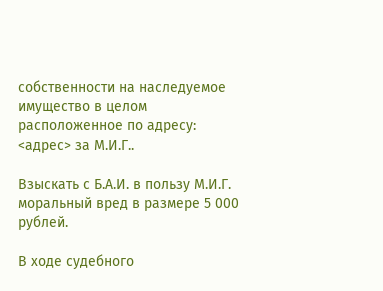собственности на наследуемое имущество в целом расположенное по адресу: <адрес> за М.И.Г..

Взыскать с Б.А.И. в пользу М.И.Г. моральный вред в размере 5 000 рублей.

В ходе судебного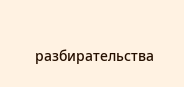разбирательства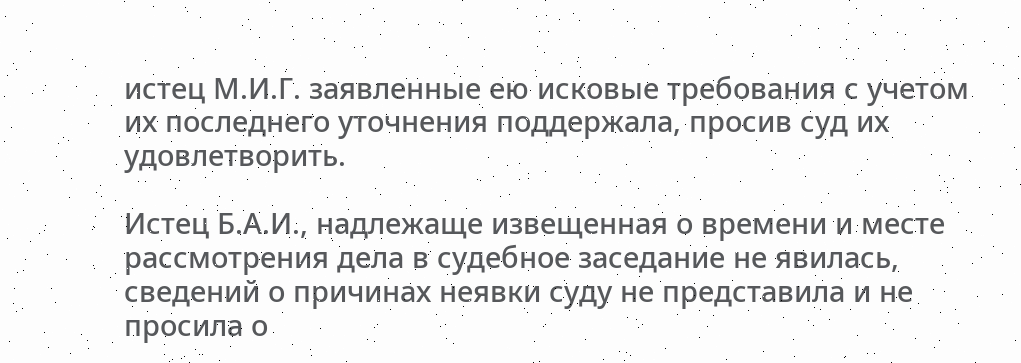истец М.И.Г. заявленные ею исковые требования с учетом их последнего уточнения поддержала, просив суд их удовлетворить.

Истец Б.А.И., надлежаще извещенная о времени и месте рассмотрения дела в судебное заседание не явилась, сведений о причинах неявки суду не представила и не просила о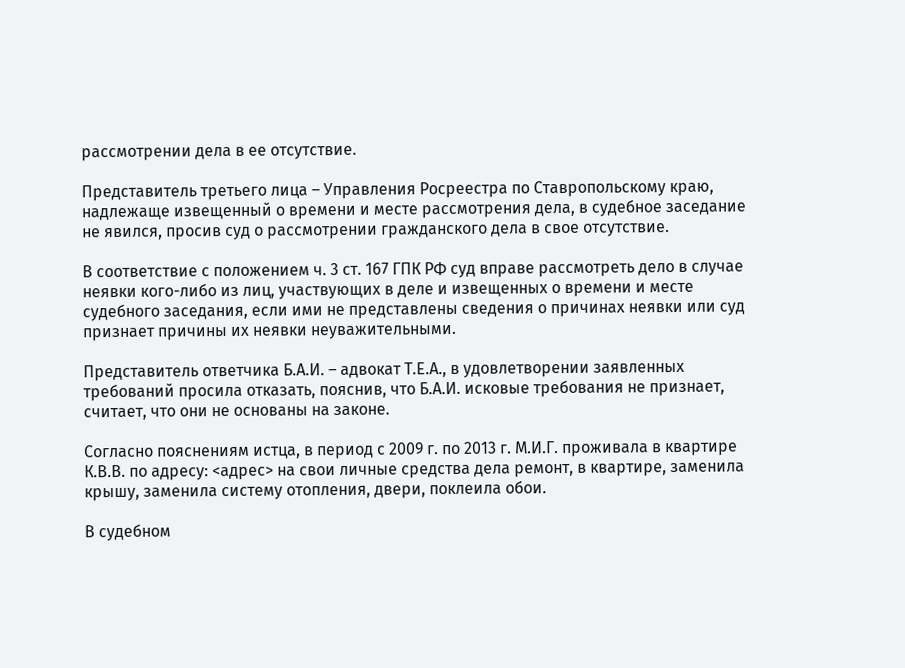рассмотрении дела в ее отсутствие.

Представитель третьего лица – Управления Росреестра по Ставропольскому краю, надлежаще извещенный о времени и месте рассмотрения дела, в судебное заседание не явился, просив суд о рассмотрении гражданского дела в свое отсутствие.

В соответствие с положением ч. 3 ст. 167 ГПК РФ суд вправе рассмотреть дело в случае неявки кого-либо из лиц, участвующих в деле и извещенных о времени и месте судебного заседания, если ими не представлены сведения о причинах неявки или суд признает причины их неявки неуважительными.

Представитель ответчика Б.А.И. – адвокат Т.Е.А., в удовлетворении заявленных требований просила отказать, пояснив, что Б.А.И. исковые требования не признает, считает, что они не основаны на законе.

Согласно пояснениям истца, в период с 2009 г. по 2013 г. М.И.Г. проживала в квартире К.В.В. по адресу: <адрес> на свои личные средства дела ремонт, в квартире, заменила крышу, заменила систему отопления, двери, поклеила обои.

В судебном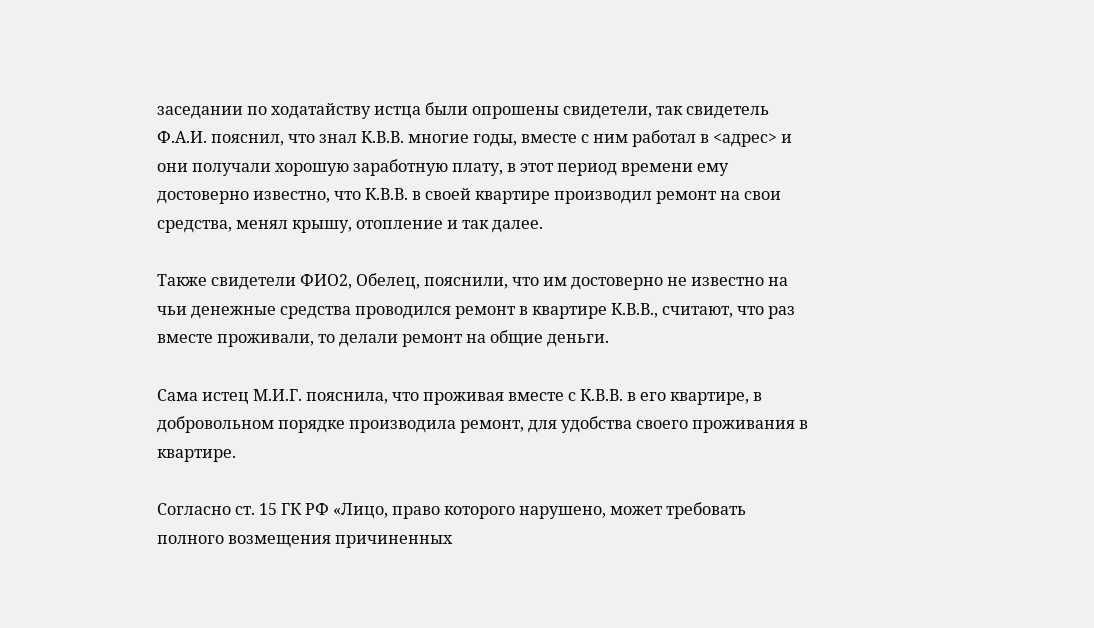заседании по ходатайству истца были опрошены свидетели, так свидетель Ф.А.И. пояснил, что знал К.В.В. многие годы, вместе с ним работал в <адрес> и они получали хорошую заработную плату, в этот период времени ему достоверно известно, что К.В.В. в своей квартире производил ремонт на свои средства, менял крышу, отопление и так далее.

Также свидетели ФИО2, Обелец, пояснили, что им достоверно не известно на чьи денежные средства проводился ремонт в квартире К.В.В., считают, что раз вместе проживали, то делали ремонт на общие деньги.

Сама истец М.И.Г. пояснила, что проживая вместе с К.В.В. в его квартире, в добровольном порядке производила ремонт, для удобства своего проживания в квартире.

Согласно ст. 15 ГК РФ «Лицо, право которого нарушено, может требовать полного возмещения причиненных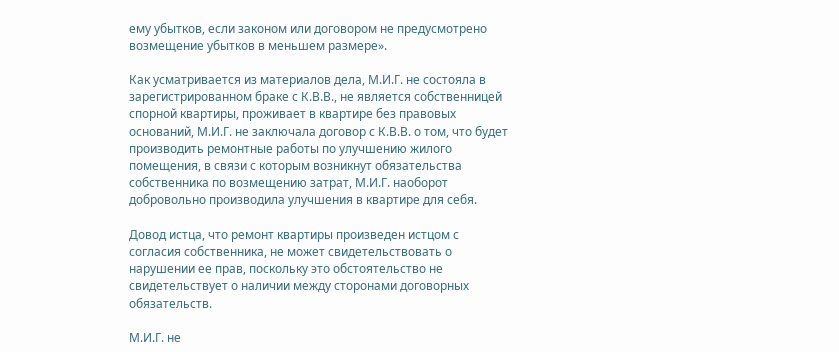ему убытков, если законом или договором не предусмотрено возмещение убытков в меньшем размере».

Как усматривается из материалов дела, М.И.Г. не состояла в зарегистрированном браке с К.В.В., не является собственницей спорной квартиры, проживает в квартире без правовых оснований, М.И.Г. не заключала договор с К.В.В. о том, что будет производить ремонтные работы по улучшению жилого помещения, в связи с которым возникнут обязательства собственника по возмещению затрат, М.И.Г. наоборот добровольно производила улучшения в квартире для себя.

Довод истца, что ремонт квартиры произведен истцом с согласия собственника, не может свидетельствовать о нарушении ее прав, поскольку это обстоятельство не свидетельствует о наличии между сторонами договорных обязательств.

М.И.Г. не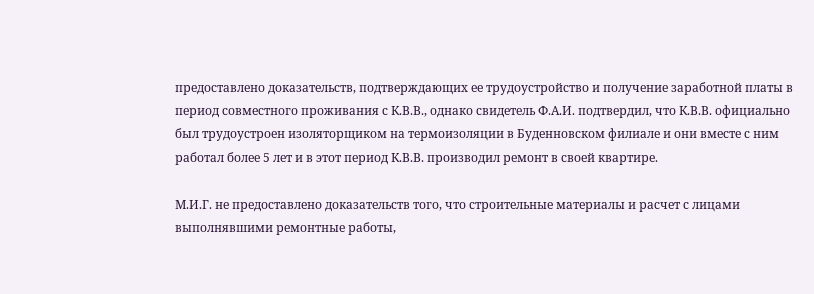предоставлено доказательств, подтверждающих ее трудоустройство и получение заработной платы в период совместного проживания с К.В.В., однако свидетель Ф.А.И. подтвердил, что К.В.В. официально был трудоустроен изоляторщиком на термоизоляции в Буденновском филиале и они вместе с ним работал более 5 лет и в этот период К.В.В. производил ремонт в своей квартире.

М.И.Г. не предоставлено доказательств того, что строительные материалы и расчет с лицами выполнявшими ремонтные работы,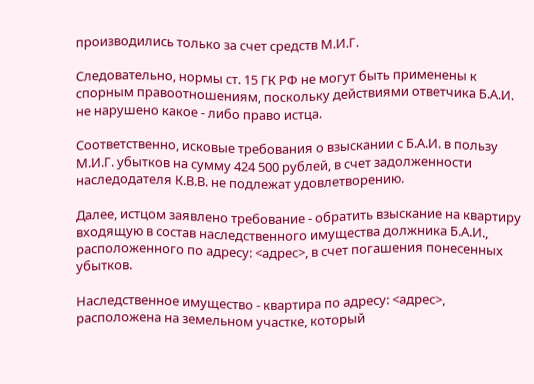производились только за счет средств М.И.Г.

Следовательно, нормы ст. 15 ГК РФ не могут быть применены к спорным правоотношениям, поскольку действиями ответчика Б.А.И. не нарушено какое - либо право истца.

Соответственно, исковые требования о взыскании с Б.А.И. в пользу М.И.Г. убытков на сумму 424 500 рублей, в счет задолженности наследодателя К.В.В. не подлежат удовлетворению.

Далее, истцом заявлено требование - обратить взыскание на квартиру входящую в состав наследственного имущества должника Б.А.И., расположенного по адресу: <адрес>, в счет погашения понесенных убытков.

Наследственное имущество - квартира по адресу: <адрес>, расположена на земельном участке, который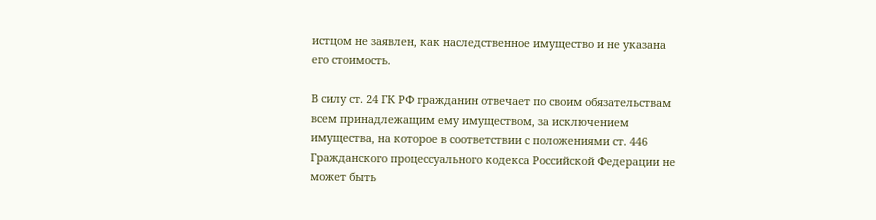истцом не заявлен, как наследственное имущество и не указана его стоимость.

В силу ст. 24 ГК РФ гражданин отвечает по своим обязательствам всем принадлежащим ему имуществом, за исключением имущества, на которое в соответствии с положениями ст. 446 Гражданского процессуального кодекса Российской Федерации не может быть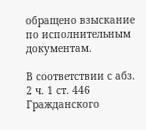обращено взыскание по исполнительным документам.

В соответствии с абз. 2 ч. 1 ст. 446 Гражданского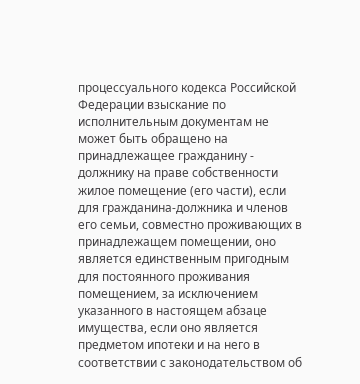процессуального кодекса Российской Федерации взыскание по исполнительным документам не может быть обращено на принадлежащее гражданину - должнику на праве собственности жилое помещение (его части), если для гражданина-должника и членов его семьи, совместно проживающих в принадлежащем помещении, оно является единственным пригодным для постоянного проживания помещением, за исключением указанного в настоящем абзаце имущества, если оно является предметом ипотеки и на него в соответствии с законодательством об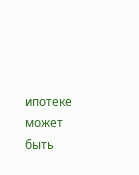ипотеке может быть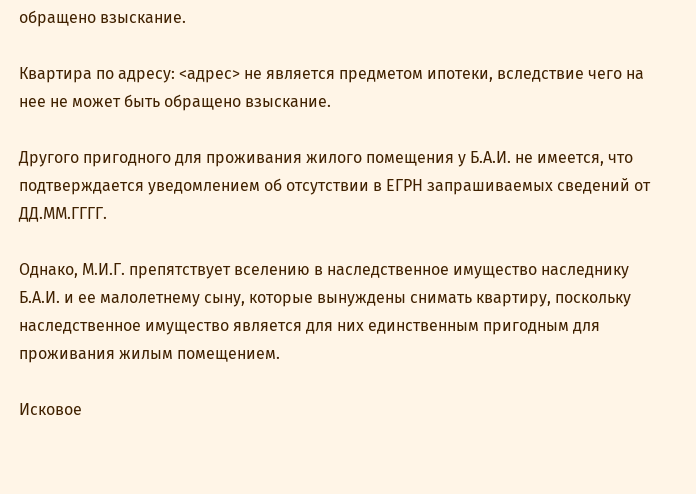обращено взыскание.

Квартира по адресу: <адрес> не является предметом ипотеки, вследствие чего на нее не может быть обращено взыскание.

Другого пригодного для проживания жилого помещения у Б.А.И. не имеется, что подтверждается уведомлением об отсутствии в ЕГРН запрашиваемых сведений от ДД.ММ.ГГГГ.

Однако, М.И.Г. препятствует вселению в наследственное имущество наследнику Б.А.И. и ее малолетнему сыну, которые вынуждены снимать квартиру, поскольку наследственное имущество является для них единственным пригодным для проживания жилым помещением.

Исковое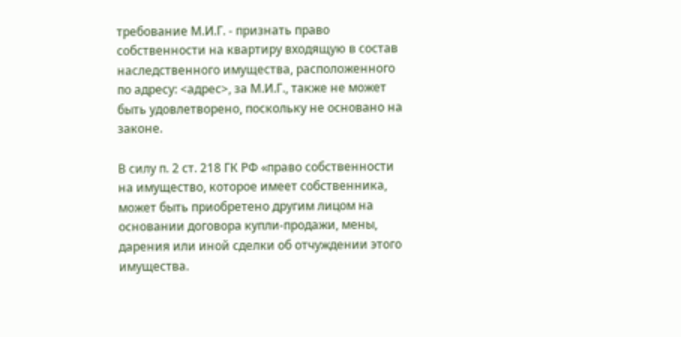требование М.И.Г. - признать право собственности на квартиру входящую в состав наследственного имущества, расположенного по адресу: <адрес>, за М.И.Г., также не может быть удовлетворено, поскольку не основано на законе.

В силу п. 2 ст. 218 ГК РФ «право собственности на имущество, которое имеет собственника, может быть приобретено другим лицом на основании договора купли-продажи, мены, дарения или иной сделки об отчуждении этого имущества.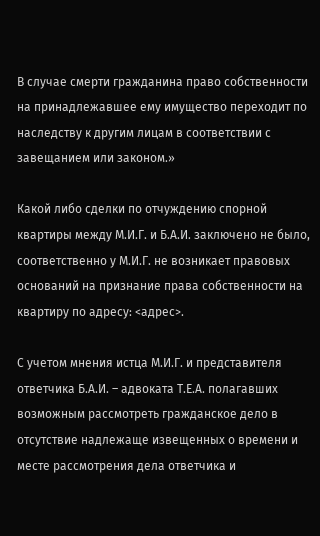В случае смерти гражданина право собственности на принадлежавшее ему имущество переходит по наследству к другим лицам в соответствии с завещанием или законом.»

Какой либо сделки по отчуждению спорной квартиры между М.И.Г. и Б.А.И. заключено не было, соответственно у М.И.Г. не возникает правовых оснований на признание права собственности на квартиру по адресу: <адрес>.

С учетом мнения истца М.И.Г. и представителя ответчика Б.А.И. – адвоката Т.Е.А. полагавших возможным рассмотреть гражданское дело в отсутствие надлежаще извещенных о времени и месте рассмотрения дела ответчика и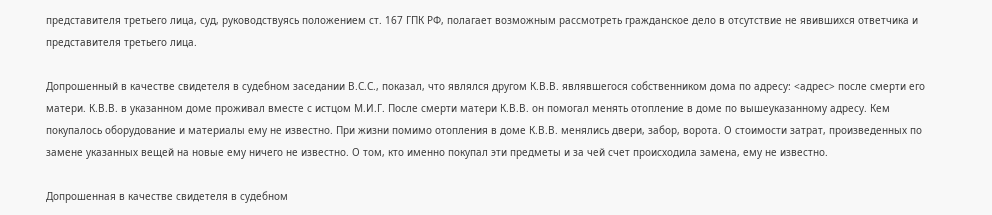представителя третьего лица, суд, руководствуясь положением ст. 167 ГПК РФ, полагает возможным рассмотреть гражданское дело в отсутствие не явившихся ответчика и представителя третьего лица.

Допрошенный в качестве свидетеля в судебном заседании В.С.С., показал, что являлся другом К.В.В. являвшегося собственником дома по адресу: <адрес> после смерти его матери. К.В.В. в указанном доме проживал вместе с истцом М.И.Г. После смерти матери К.В.В. он помогал менять отопление в доме по вышеуказанному адресу. Кем покупалось оборудование и материалы ему не известно. При жизни помимо отопления в доме К.В.В. менялись двери, забор, ворота. О стоимости затрат, произведенных по замене указанных вещей на новые ему ничего не известно. О том, кто именно покупал эти предметы и за чей счет происходила замена, ему не известно.

Допрошенная в качестве свидетеля в судебном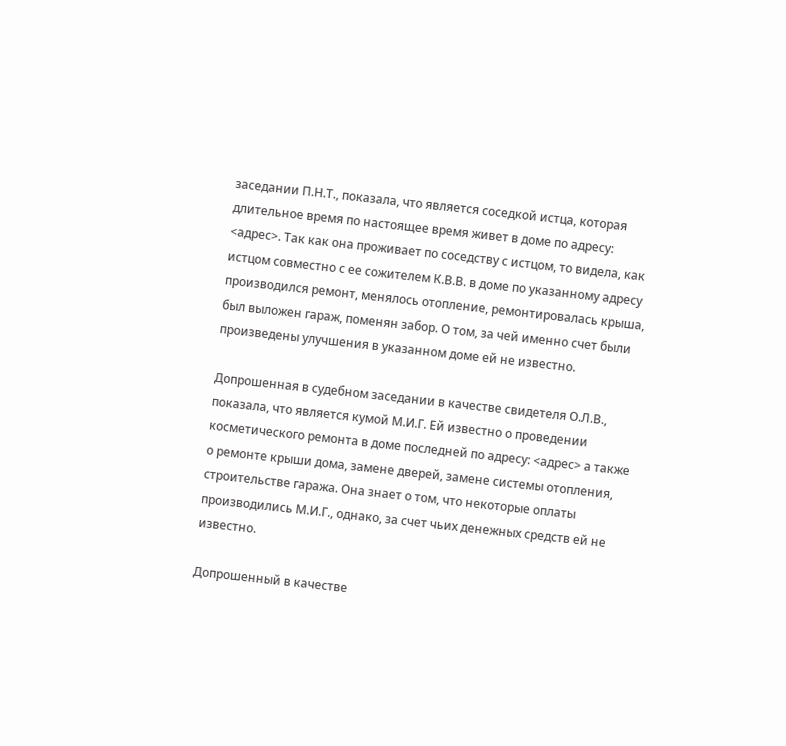заседании П.Н.Т., показала, что является соседкой истца, которая длительное время по настоящее время живет в доме по адресу: <адрес>. Так как она проживает по соседству с истцом, то видела, как истцом совместно с ее сожителем К.В.В. в доме по указанному адресу производился ремонт, менялось отопление, ремонтировалась крыша, был выложен гараж, поменян забор. О том, за чей именно счет были произведены улучшения в указанном доме ей не известно.

Допрошенная в судебном заседании в качестве свидетеля О.Л.В., показала, что является кумой М.И.Г. Ей известно о проведении косметического ремонта в доме последней по адресу: <адрес> а также о ремонте крыши дома, замене дверей, замене системы отопления, строительстве гаража. Она знает о том, что некоторые оплаты производились М.И.Г., однако, за счет чьих денежных средств ей не известно.

Допрошенный в качестве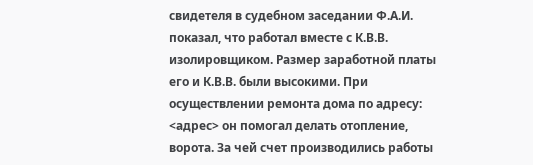свидетеля в судебном заседании Ф.А.И. показал, что работал вместе с К.В.В. изолировщиком. Размер заработной платы его и К.В.В. были высокими. При осуществлении ремонта дома по адресу: <адрес> он помогал делать отопление, ворота. За чей счет производились работы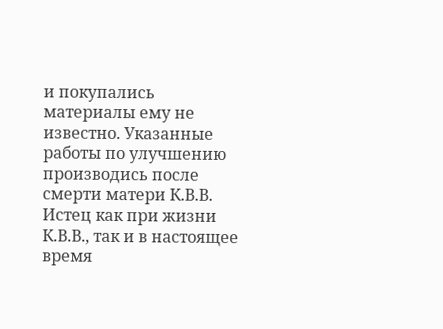и покупались материалы ему не известно. Указанные работы по улучшению производись после смерти матери К.В.В. Истец как при жизни К.В.В., так и в настоящее время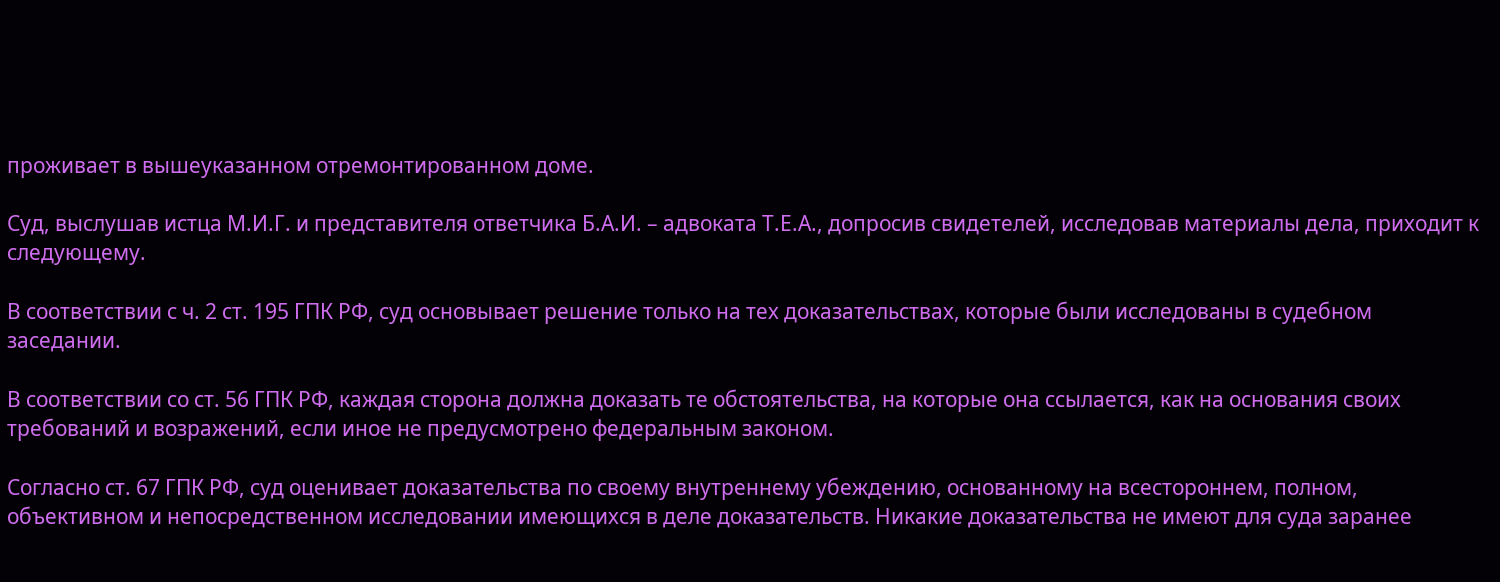проживает в вышеуказанном отремонтированном доме.

Суд, выслушав истца М.И.Г. и представителя ответчика Б.А.И. – адвоката Т.Е.А., допросив свидетелей, исследовав материалы дела, приходит к следующему.

В соответствии с ч. 2 ст. 195 ГПК РФ, суд основывает решение только на тех доказательствах, которые были исследованы в судебном заседании.

В соответствии со ст. 56 ГПК РФ, каждая сторона должна доказать те обстоятельства, на которые она ссылается, как на основания своих требований и возражений, если иное не предусмотрено федеральным законом.

Согласно ст. 67 ГПК РФ, суд оценивает доказательства по своему внутреннему убеждению, основанному на всестороннем, полном, объективном и непосредственном исследовании имеющихся в деле доказательств. Никакие доказательства не имеют для суда заранее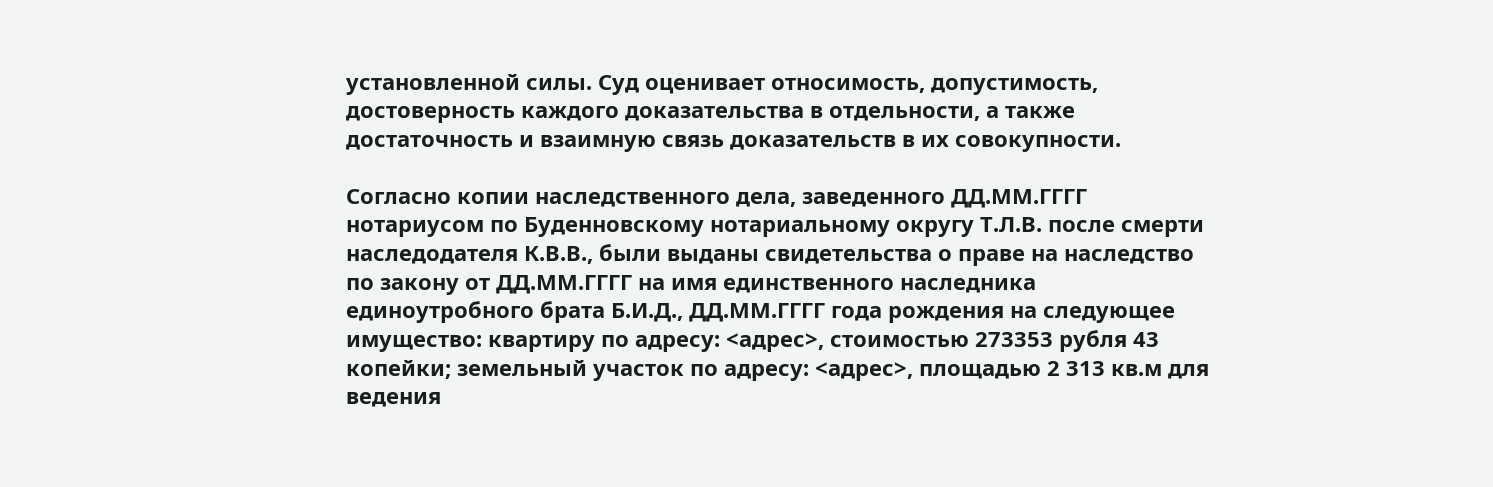установленной силы. Суд оценивает относимость, допустимость, достоверность каждого доказательства в отдельности, а также достаточность и взаимную связь доказательств в их совокупности.

Согласно копии наследственного дела, заведенного ДД.ММ.ГГГГ нотариусом по Буденновскому нотариальному округу Т.Л.В. после смерти наследодателя К.В.В., были выданы свидетельства о праве на наследство по закону от ДД.ММ.ГГГГ на имя единственного наследника единоутробного брата Б.И.Д., ДД.ММ.ГГГГ года рождения на следующее имущество: квартиру по адресу: <адрес>, стоимостью 273353 рубля 43 копейки; земельный участок по адресу: <адрес>, площадью 2 313 кв.м для ведения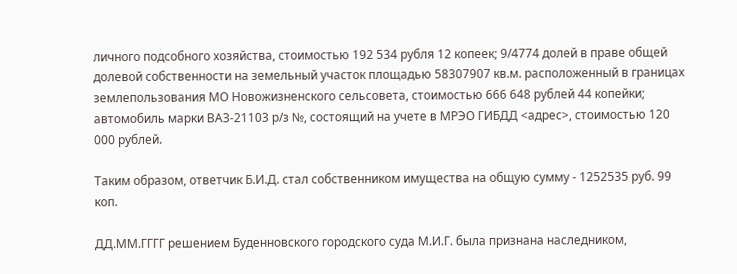личного подсобного хозяйства, стоимостью 192 534 рубля 12 копеек; 9/4774 долей в праве общей долевой собственности на земельный участок площадью 58307907 кв.м. расположенный в границах землепользования МО Новожизненского сельсовета, стоимостью 666 648 рублей 44 копейки; автомобиль марки ВАЗ-21103 р/з №, состоящий на учете в МРЭО ГИБДД <адрес>, стоимостью 120 000 рублей.

Таким образом, ответчик Б.И.Д. стал собственником имущества на общую сумму - 1252535 руб. 99 коп.

ДД.ММ.ГГГГ решением Буденновского городского суда М.И.Г. была признана наследником,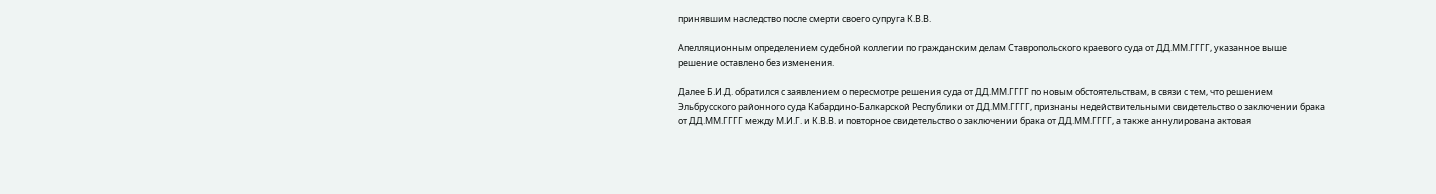принявшим наследство после смерти своего супруга К.В.В.

Апелляционным определением судебной коллегии по гражданским делам Ставропольского краевого суда от ДД.ММ.ГГГГ, указанное выше решение оставлено без изменения.

Далее Б.И.Д. обратился с заявлением о пересмотре решения суда от ДД.ММ.ГГГГ по новым обстоятельствам, в связи с тем, что решением Эльбрусского районного суда Кабардино-Балкарской Республики от ДД.ММ.ГГГГ, признаны недействительными свидетельство о заключении брака от ДД.ММ.ГГГГ между М.И.Г. и К.В.В. и повторное свидетельство о заключении брака от ДД.ММ.ГГГГ, а также аннулирована актовая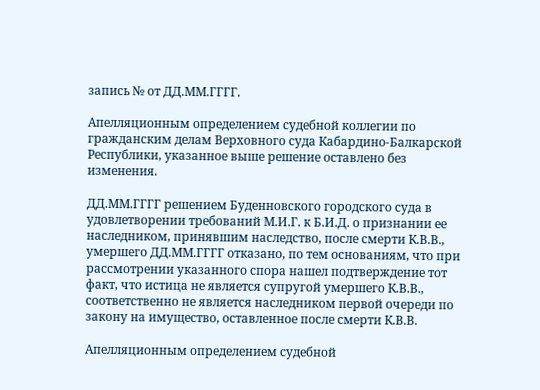запись № от ДД.ММ.ГГГГ.

Апелляционным определением судебной коллегии по гражданским делам Верховного суда Кабардино-Балкарской Республики, указанное выше решение оставлено без изменения.

ДД.ММ.ГГГГ решением Буденновского городского суда в удовлетворении требований М.И.Г. к Б.И.Д. о признании ее наследником, принявшим наследство, после смерти К.В.В., умершего ДД.ММ.ГГГГ отказано, по тем основаниям, что при рассмотрении указанного спора нашел подтверждение тот факт, что истица не является супругой умершего К.В.В., соответственно не является наследником первой очереди по закону на имущество, оставленное после смерти К.В.В.

Апелляционным определением судебной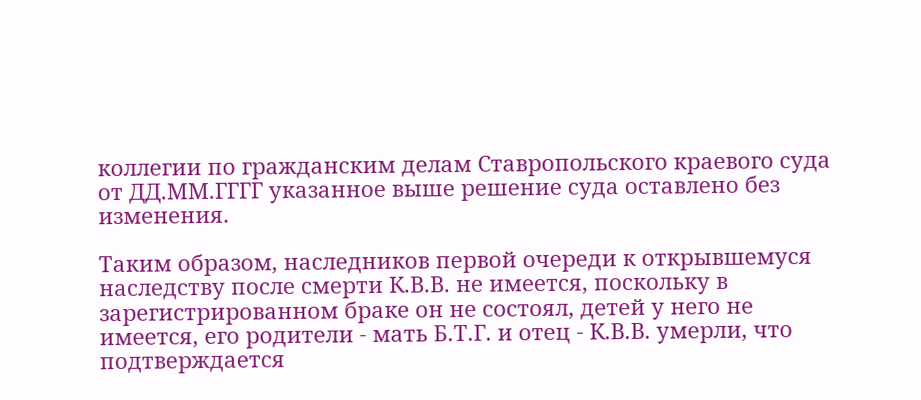коллегии по гражданским делам Ставропольского краевого суда от ДД.ММ.ГГГГ указанное выше решение суда оставлено без изменения.

Таким образом, наследников первой очереди к открывшемуся наследству после смерти К.В.В. не имеется, поскольку в зарегистрированном браке он не состоял, детей у него не имеется, его родители - мать Б.Т.Г. и отец - К.В.В. умерли, что подтверждается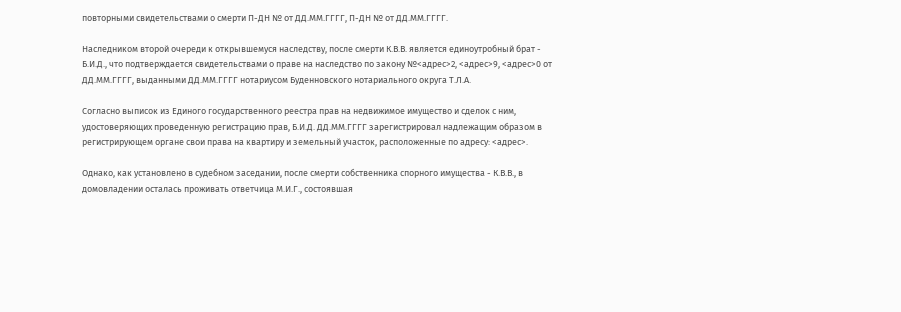повторными свидетельствами о смерти П-ДН № от ДД.ММ.ГГГГ, П-ДН № от ДД.ММ.ГГГГ.

Наследником второй очереди к открывшемуся наследству, после смерти К.В.В. является единоутробный брат - Б.И.Д., что подтверждается свидетельствами о праве на наследство по закону №<адрес>2, <адрес>9, <адрес>0 от ДД.ММ.ГГГГ, выданными ДД.ММ.ГГГГ нотариусом Буденновского нотариального округа Т.Л.А.

Согласно выписок из Единого государственного реестра прав на недвижимое имущество и сделок с ним, удостоверяющих проведенную регистрацию прав, Б.И.Д. ДД.ММ.ГГГГ зарегистрировал надлежащим образом в регистрирующем органе свои права на квартиру и земельный участок, расположенные по адресу: <адрес>.

Однако, как установлено в судебном заседании, после смерти собственника спорного имущества - К.В.В., в домовладении осталась проживать ответчица М.И.Г., состоявшая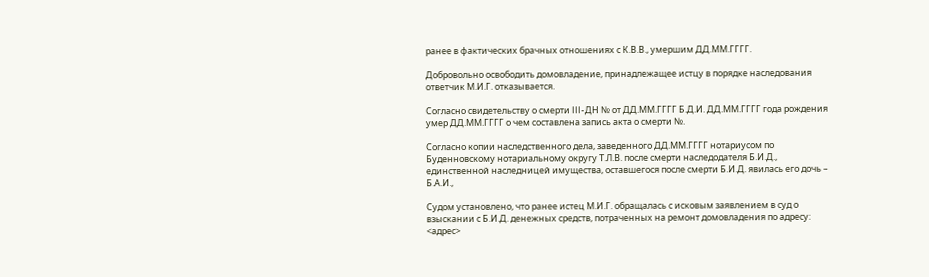ранее в фактических брачных отношениях с К.В.В., умершим ДД.ММ.ГГГГ.

Добровольно освободить домовладение, принадлежащее истцу в порядке наследования ответчик М.И.Г. отказывается.

Согласно свидетельству о смерти III-ДН № от ДД.ММ.ГГГГ Б.Д.И. ДД.ММ.ГГГГ года рождения умер ДД.ММ.ГГГГ о чем составлена запись акта о смерти №.

Согласно копии наследственного дела, заведенного ДД.ММ.ГГГГ нотариусом по Буденновскому нотариальному округу Т.Л.В. после смерти наследодателя Б.И.Д., единственной наследницей имущества, оставшегося после смерти Б.И.Д. явилась его дочь – Б.А.И.,

Судом установлено, что ранее истец М.И.Г. обращалась с исковым заявлением в суд о взыскании с Б.И.Д. денежных средств, потраченных на ремонт домовладения по адресу: <адрес>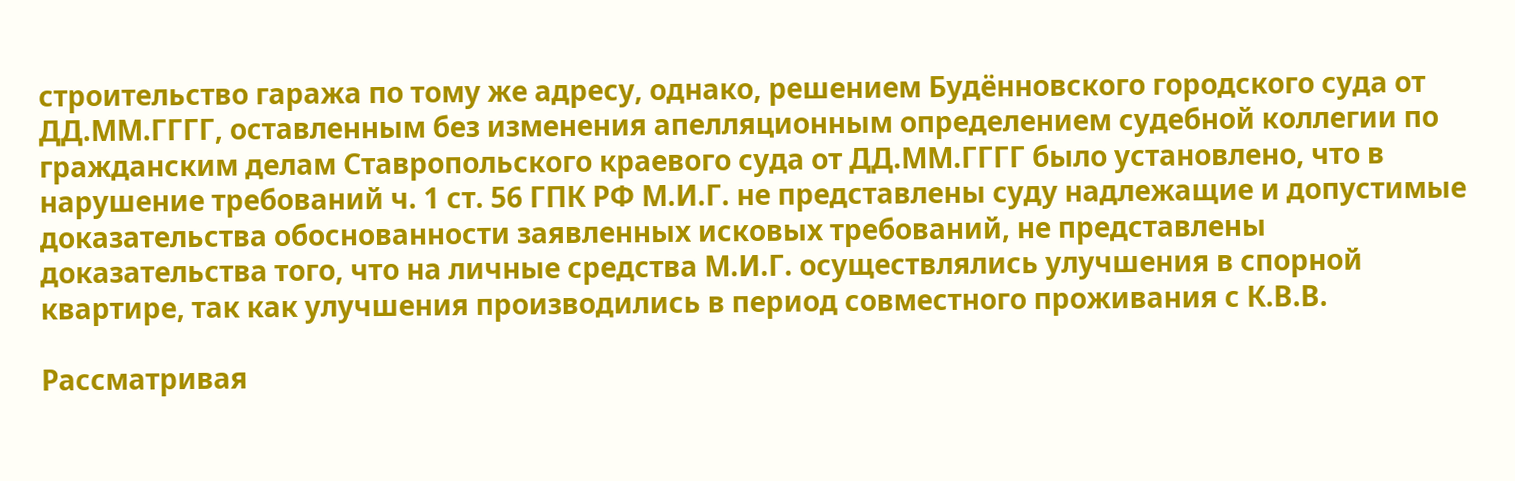строительство гаража по тому же адресу, однако, решением Будённовского городского суда от ДД.ММ.ГГГГ, оставленным без изменения апелляционным определением судебной коллегии по гражданским делам Ставропольского краевого суда от ДД.ММ.ГГГГ было установлено, что в нарушение требований ч. 1 ст. 56 ГПК РФ М.И.Г. не представлены суду надлежащие и допустимые доказательства обоснованности заявленных исковых требований, не представлены доказательства того, что на личные средства М.И.Г. осуществлялись улучшения в спорной квартире, так как улучшения производились в период совместного проживания с К.В.В.

Рассматривая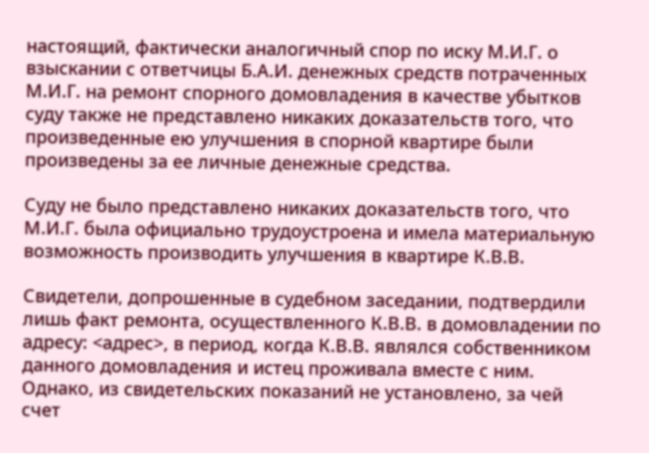настоящий, фактически аналогичный спор по иску М.И.Г. о взыскании с ответчицы Б.А.И. денежных средств потраченных М.И.Г. на ремонт спорного домовладения в качестве убытков суду также не представлено никаких доказательств того, что произведенные ею улучшения в спорной квартире были произведены за ее личные денежные средства.

Суду не было представлено никаких доказательств того, что М.И.Г. была официально трудоустроена и имела материальную возможность производить улучшения в квартире К.В.В.

Свидетели, допрошенные в судебном заседании, подтвердили лишь факт ремонта, осуществленного К.В.В. в домовладении по адресу: <адрес>, в период, когда К.В.В. являлся собственником данного домовладения и истец проживала вместе с ним. Однако, из свидетельских показаний не установлено, за чей счет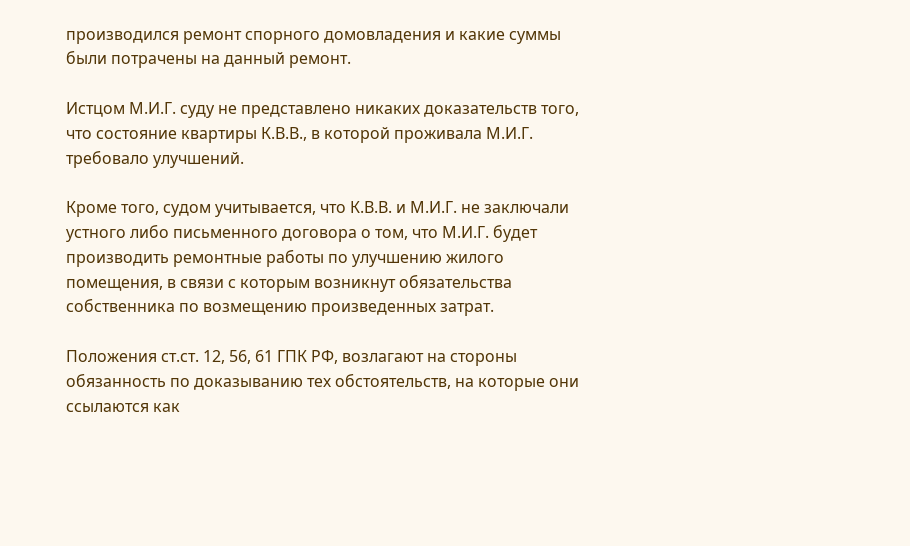производился ремонт спорного домовладения и какие суммы были потрачены на данный ремонт.

Истцом М.И.Г. суду не представлено никаких доказательств того, что состояние квартиры К.В.В., в которой проживала М.И.Г. требовало улучшений.

Кроме того, судом учитывается, что К.В.В. и М.И.Г. не заключали устного либо письменного договора о том, что М.И.Г. будет производить ремонтные работы по улучшению жилого помещения, в связи с которым возникнут обязательства собственника по возмещению произведенных затрат.

Положения ст.ст. 12, 56, 61 ГПК РФ, возлагают на стороны обязанность по доказыванию тех обстоятельств, на которые они ссылаются как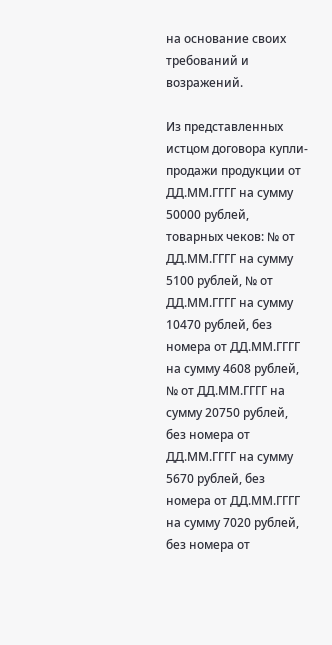на основание своих требований и возражений.

Из представленных истцом договора купли-продажи продукции от ДД.ММ.ГГГГ на сумму 50000 рублей, товарных чеков: № от ДД.ММ.ГГГГ на сумму 5100 рублей, № от ДД.ММ.ГГГГ на сумму 10470 рублей, без номера от ДД.ММ.ГГГГ на сумму 4608 рублей, № от ДД.ММ.ГГГГ на сумму 20750 рублей, без номера от ДД.ММ.ГГГГ на сумму 5670 рублей, без номера от ДД.ММ.ГГГГ на сумму 7020 рублей, без номера от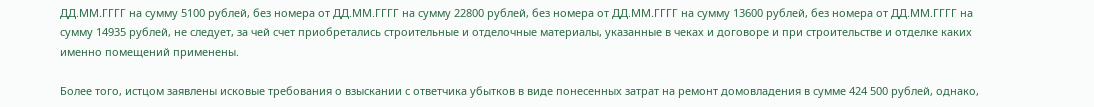ДД.ММ.ГГГГ на сумму 5100 рублей, без номера от ДД.ММ.ГГГГ на сумму 22800 рублей, без номера от ДД.ММ.ГГГГ на сумму 13600 рублей, без номера от ДД.ММ.ГГГГ на сумму 14935 рублей, не следует, за чей счет приобретались строительные и отделочные материалы, указанные в чеках и договоре и при строительстве и отделке каких именно помещений применены.

Более того, истцом заявлены исковые требования о взыскании с ответчика убытков в виде понесенных затрат на ремонт домовладения в сумме 424 500 рублей, однако,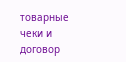товарные чеки и договор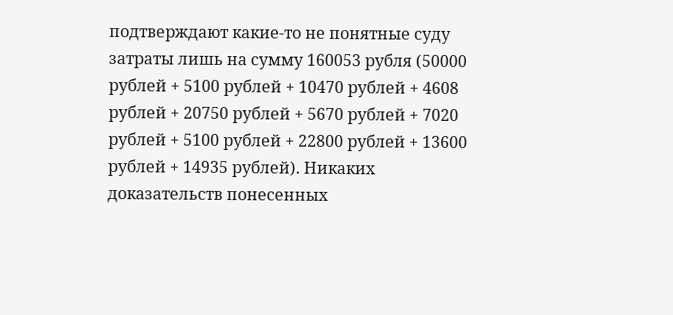подтверждают какие-то не понятные суду затраты лишь на сумму 160053 рубля (50000 рублей + 5100 рублей + 10470 рублей + 4608 рублей + 20750 рублей + 5670 рублей + 7020 рублей + 5100 рублей + 22800 рублей + 13600 рублей + 14935 рублей). Никаких доказательств понесенных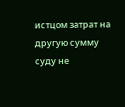истцом затрат на другую сумму суду не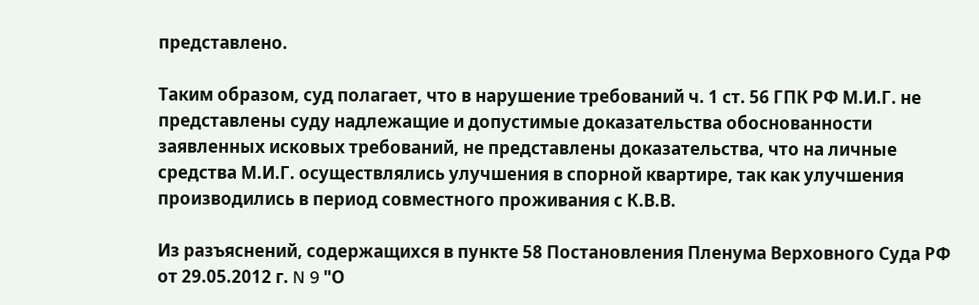представлено.

Таким образом, суд полагает, что в нарушение требований ч. 1 ст. 56 ГПК РФ М.И.Г. не представлены суду надлежащие и допустимые доказательства обоснованности заявленных исковых требований, не представлены доказательства, что на личные средства М.И.Г. осуществлялись улучшения в спорной квартире, так как улучшения производились в период совместного проживания с К.В.В.

Из разъяснений, содержащихся в пункте 58 Постановления Пленума Верховного Суда РФ от 29.05.2012 г. N 9 "О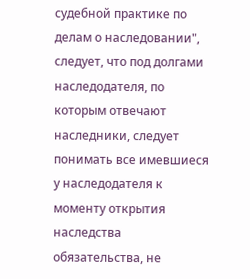судебной практике по делам о наследовании", следует, что под долгами наследодателя, по которым отвечают наследники, следует понимать все имевшиеся у наследодателя к моменту открытия наследства обязательства, не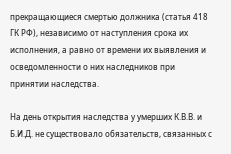прекращающиеся смертью должника (статья 418 ГК РФ), независимо от наступления срока их исполнения, а равно от времени их выявления и осведомленности о них наследников при принятии наследства.

На день открытия наследства у умерших К.В.В. и Б.И.Д. не существовало обязательств, связанных с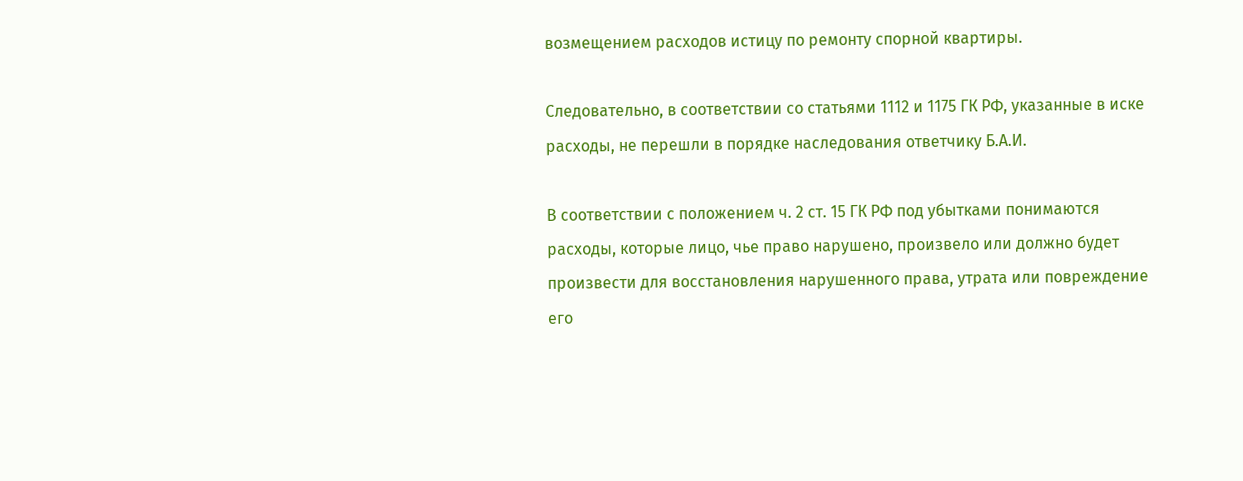возмещением расходов истицу по ремонту спорной квартиры.

Следовательно, в соответствии со статьями 1112 и 1175 ГК РФ, указанные в иске расходы, не перешли в порядке наследования ответчику Б.А.И.

В соответствии с положением ч. 2 ст. 15 ГК РФ под убытками понимаются расходы, которые лицо, чье право нарушено, произвело или должно будет произвести для восстановления нарушенного права, утрата или повреждение его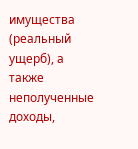имущества (реальный ущерб), а также неполученные доходы,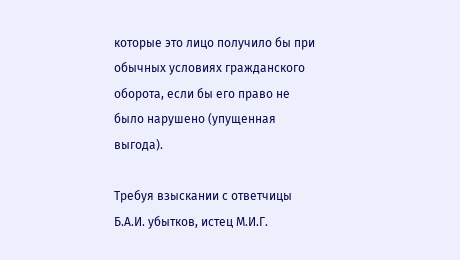которые это лицо получило бы при обычных условиях гражданского оборота, если бы его право не было нарушено (упущенная выгода).

Требуя взыскании с ответчицы Б.А.И. убытков, истец М.И.Г.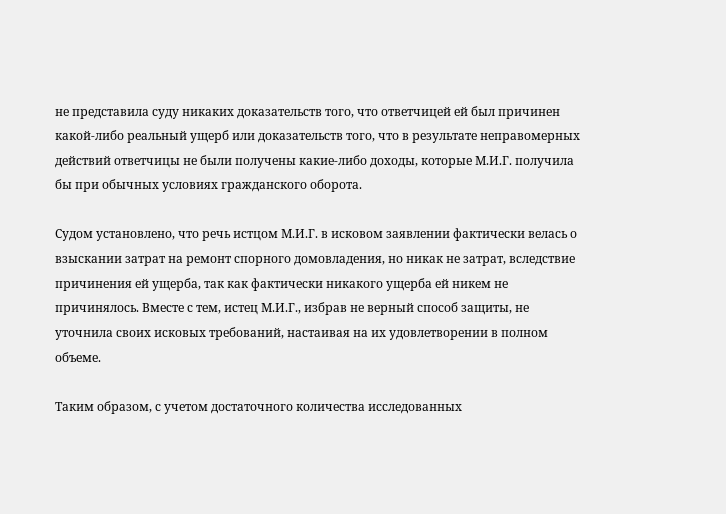не представила суду никаких доказательств того, что ответчицей ей был причинен какой-либо реальный ущерб или доказательств того, что в результате неправомерных действий ответчицы не были получены какие-либо доходы, которые М.И.Г. получила бы при обычных условиях гражданского оборота.

Судом установлено, что речь истцом М.И.Г. в исковом заявлении фактически велась о взыскании затрат на ремонт спорного домовладения, но никак не затрат, вследствие причинения ей ущерба, так как фактически никакого ущерба ей никем не причинялось. Вместе с тем, истец М.И.Г., избрав не верный способ защиты, не уточнила своих исковых требований, настаивая на их удовлетворении в полном объеме.

Таким образом, с учетом достаточного количества исследованных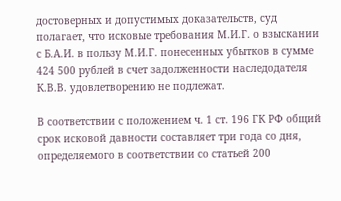достоверных и допустимых доказательств, суд полагает, что исковые требования М.И.Г. о взыскании с Б.А.И. в пользу М.И.Г. понесенных убытков в сумме 424 500 рублей в счет задолженности наследодателя К.В.В. удовлетворению не подлежат.

В соответствии с положением ч. 1 ст. 196 ГК РФ общий срок исковой давности составляет три года со дня, определяемого в соответствии со статьей 200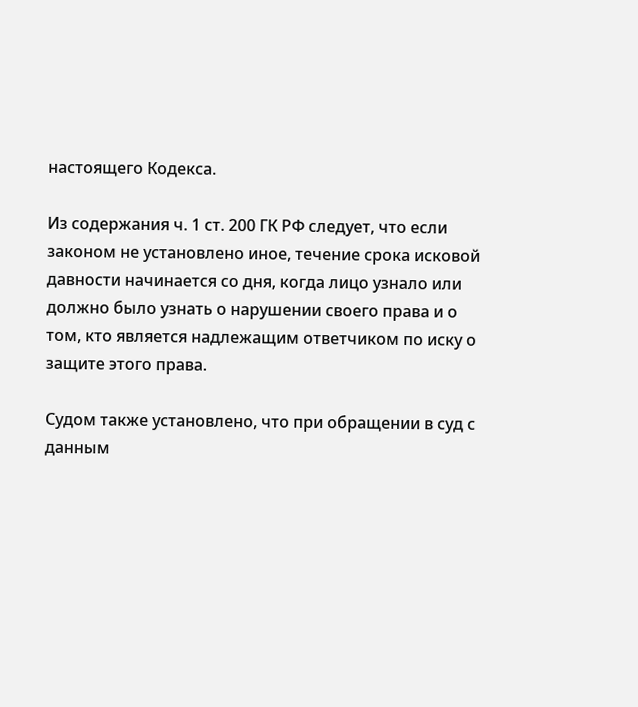настоящего Кодекса.

Из содержания ч. 1 ст. 200 ГК РФ следует, что если законом не установлено иное, течение срока исковой давности начинается со дня, когда лицо узнало или должно было узнать о нарушении своего права и о том, кто является надлежащим ответчиком по иску о защите этого права.

Судом также установлено, что при обращении в суд с данным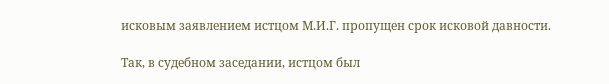исковым заявлением истцом М.И.Г. пропущен срок исковой давности.

Так, в судебном заседании, истцом был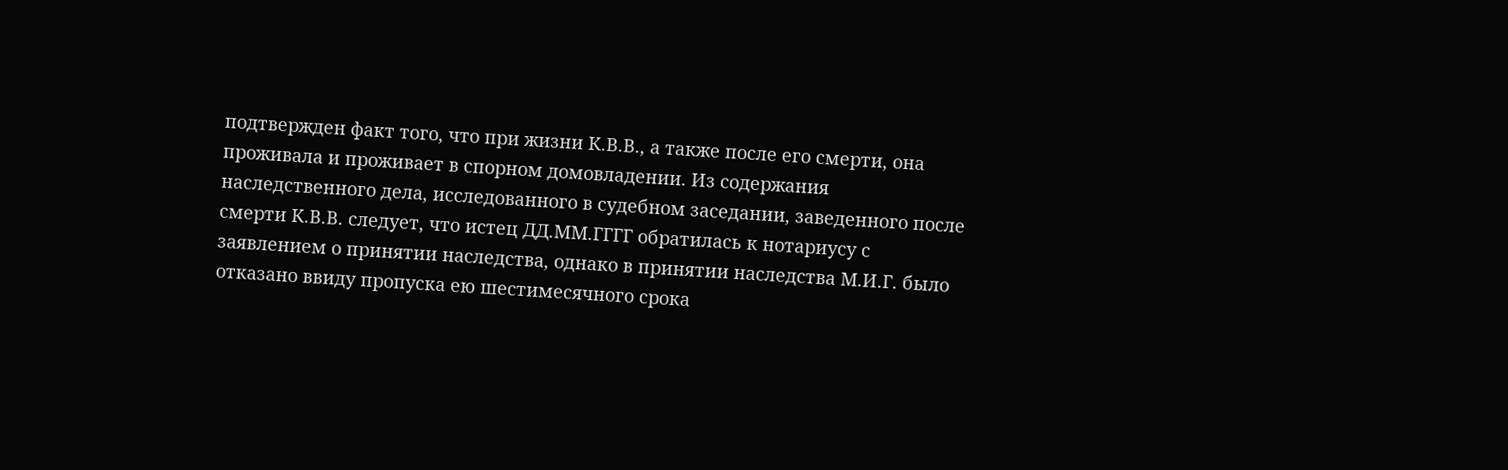подтвержден факт того, что при жизни К.В.В., а также после его смерти, она проживала и проживает в спорном домовладении. Из содержания наследственного дела, исследованного в судебном заседании, заведенного после смерти К.В.В. следует, что истец ДД.ММ.ГГГГ обратилась к нотариусу с заявлением о принятии наследства, однако в принятии наследства М.И.Г. было отказано ввиду пропуска ею шестимесячного срока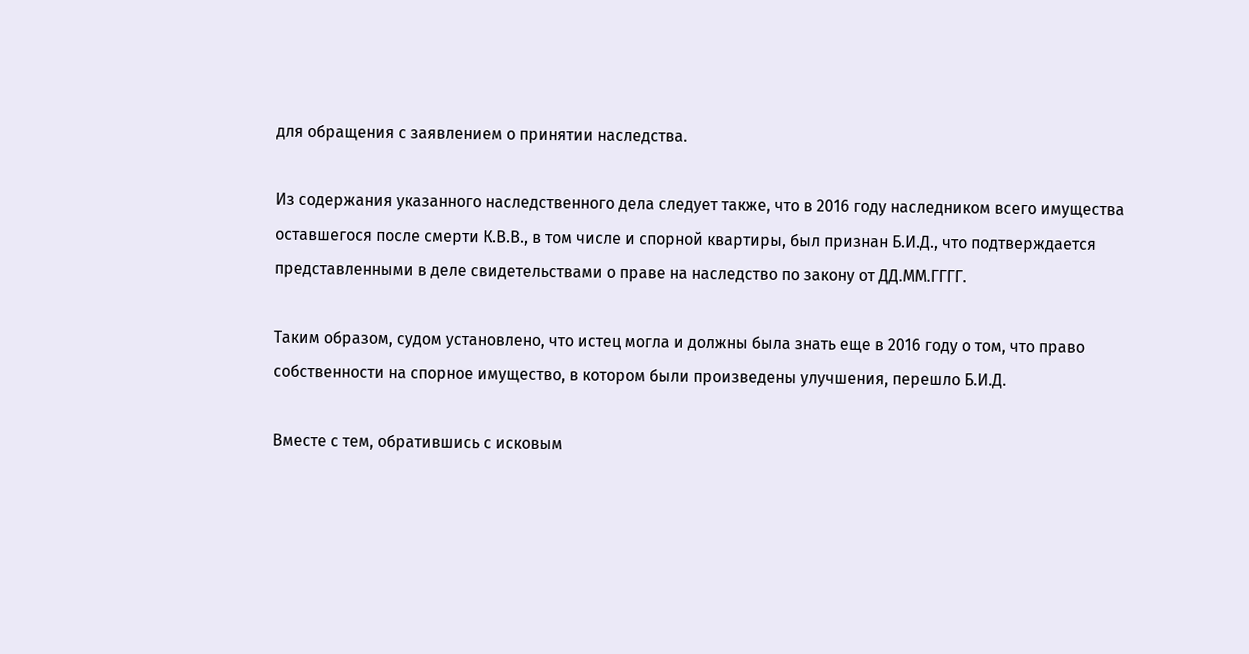для обращения с заявлением о принятии наследства.

Из содержания указанного наследственного дела следует также, что в 2016 году наследником всего имущества оставшегося после смерти К.В.В., в том числе и спорной квартиры, был признан Б.И.Д., что подтверждается представленными в деле свидетельствами о праве на наследство по закону от ДД.ММ.ГГГГ.

Таким образом, судом установлено, что истец могла и должны была знать еще в 2016 году о том, что право собственности на спорное имущество, в котором были произведены улучшения, перешло Б.И.Д.

Вместе с тем, обратившись с исковым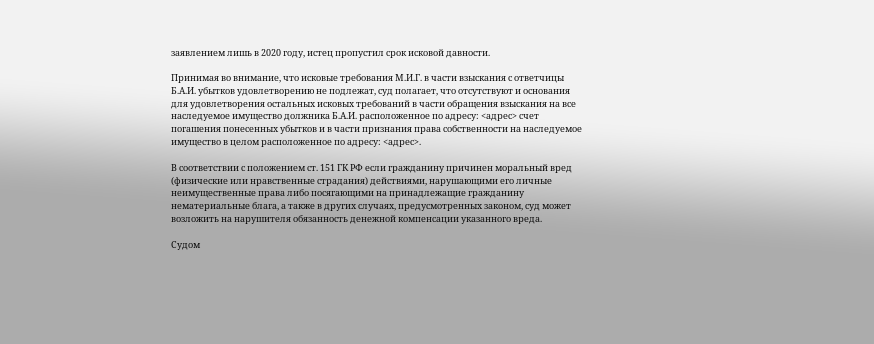заявлением лишь в 2020 году, истец пропустил срок исковой давности.

Принимая во внимание, что исковые требования М.И.Г. в части взыскания с ответчицы Б.А.И. убытков удовлетворению не подлежат, суд полагает, что отсутствуют и основания для удовлетворения остальных исковых требований в части обращения взыскания на все наследуемое имущество должника Б.А.И. расположенное по адресу: <адрес> счет погашения понесенных убытков и в части признания права собственности на наследуемое имущество в целом расположенное по адресу: <адрес>.

В соответствии с положением ст. 151 ГК РФ если гражданину причинен моральный вред (физические или нравственные страдания) действиями, нарушающими его личные неимущественные права либо посягающими на принадлежащие гражданину нематериальные блага, а также в других случаях, предусмотренных законом, суд может возложить на нарушителя обязанность денежной компенсации указанного вреда.

Судом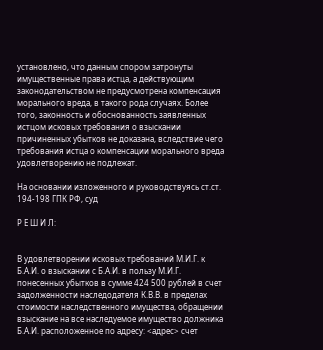установлено, что данным спором затронуты имущественные права истца, а действующим законодательством не предусмотрена компенсация морального вреда, в такого рода случаях. Более того, законность и обоснованность заявленных истцом исковых требования о взыскании причиненных убытков не доказана, вследствие чего требования истца о компенсации морального вреда удовлетворению не подлежат.

На основании изложенного и руководствуясь ст.ст. 194-198 ГПК РФ, суд

Р Е Ш И Л:


В удовлетворении исковых требований М.И.Г. к Б.А.И. о взыскании с Б.А.И. в пользу М.И.Г. понесенных убытков в сумме 424 500 рублей в счет задолженности наследодателя К.В.В. в пределах стоимости наследственного имущества, обращении взыскание на все наследуемое имущество должника Б.А.И. расположенное по адресу: <адрес> счет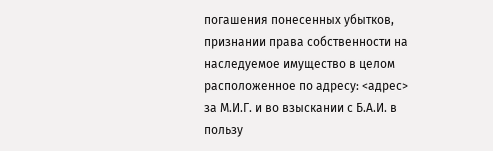погашения понесенных убытков, признании права собственности на наследуемое имущество в целом расположенное по адресу: <адрес> за М.И.Г. и во взыскании с Б.А.И. в пользу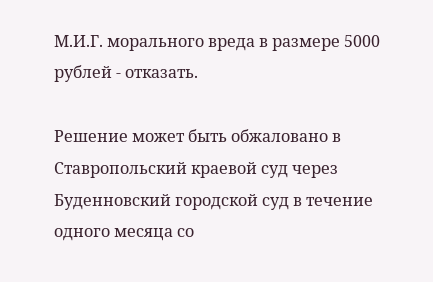М.И.Г. морального вреда в размере 5000 рублей - отказать.

Решение может быть обжаловано в Ставропольский краевой суд через Буденновский городской суд в течение одного месяца со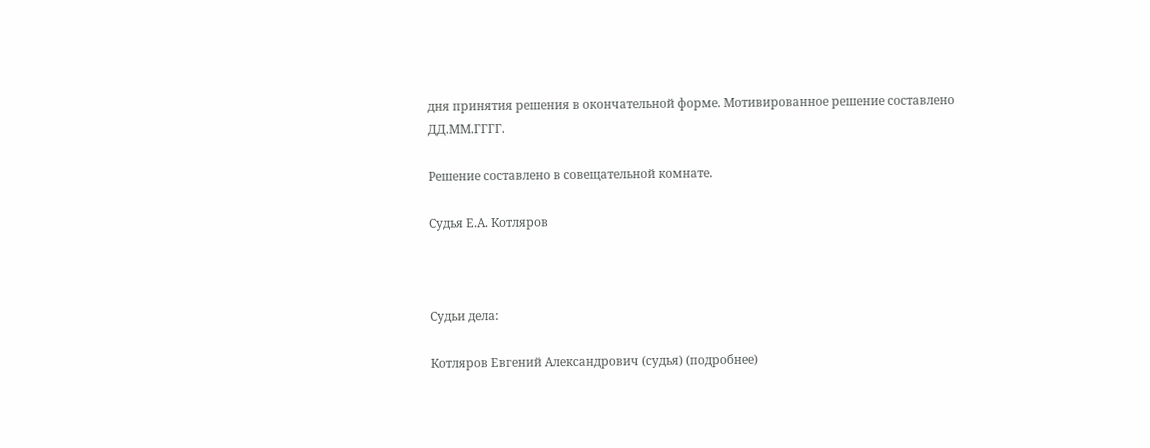дня принятия решения в окончательной форме. Мотивированное решение составлено ДД.ММ.ГГГГ.

Решение составлено в совещательной комнате.

Судья Е.А. Котляров



Судьи дела:

Котляров Евгений Александрович (судья) (подробнее)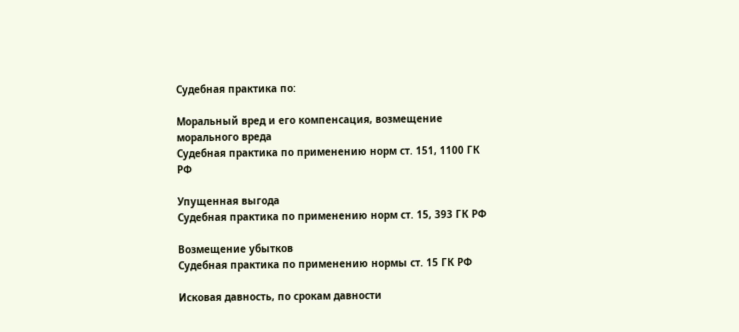Судебная практика по:

Моральный вред и его компенсация, возмещение морального вреда
Судебная практика по применению норм ст. 151, 1100 ГК РФ

Упущенная выгода
Судебная практика по применению норм ст. 15, 393 ГК РФ

Возмещение убытков
Судебная практика по применению нормы ст. 15 ГК РФ

Исковая давность, по срокам давности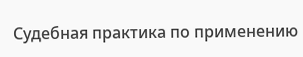Судебная практика по применению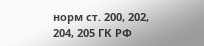норм ст. 200, 202, 204, 205 ГК РФ